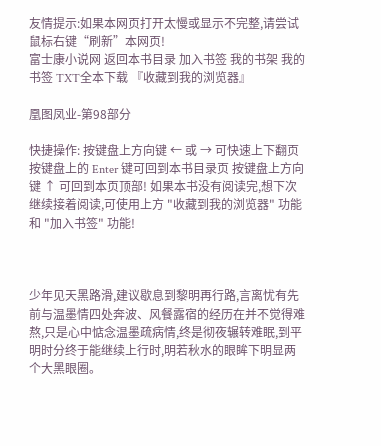友情提示:如果本网页打开太慢或显示不完整,请尝试鼠标右键“刷新”本网页!
富士康小说网 返回本书目录 加入书签 我的书架 我的书签 TXT全本下载 『收藏到我的浏览器』

凰图凤业-第98部分

快捷操作: 按键盘上方向键 ← 或 → 可快速上下翻页 按键盘上的 Enter 键可回到本书目录页 按键盘上方向键 ↑ 可回到本页顶部! 如果本书没有阅读完,想下次继续接着阅读,可使用上方 "收藏到我的浏览器" 功能 和 "加入书签" 功能!



少年见天黑路滑,建议歇息到黎明再行路,言离忧有先前与温墨情四处奔波、风餐露宿的经历在并不觉得难熬,只是心中惦念温墨疏病情,终是彻夜辗转难眠,到平明时分终于能继续上行时,明若秋水的眼眸下明显两个大黑眼圈。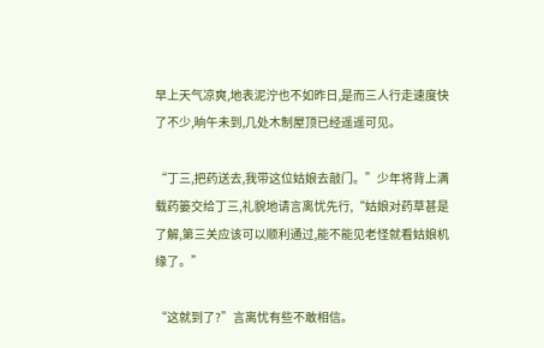早上天气凉爽,地表泥泞也不如昨日,是而三人行走速度快了不少,晌午未到,几处木制屋顶已经遥遥可见。

“丁三,把药送去,我带这位姑娘去敲门。”少年将背上满载药篓交给丁三,礼貌地请言离忧先行,“姑娘对药草甚是了解,第三关应该可以顺利通过,能不能见老怪就看姑娘机缘了。”

“这就到了?”言离忧有些不敢相信。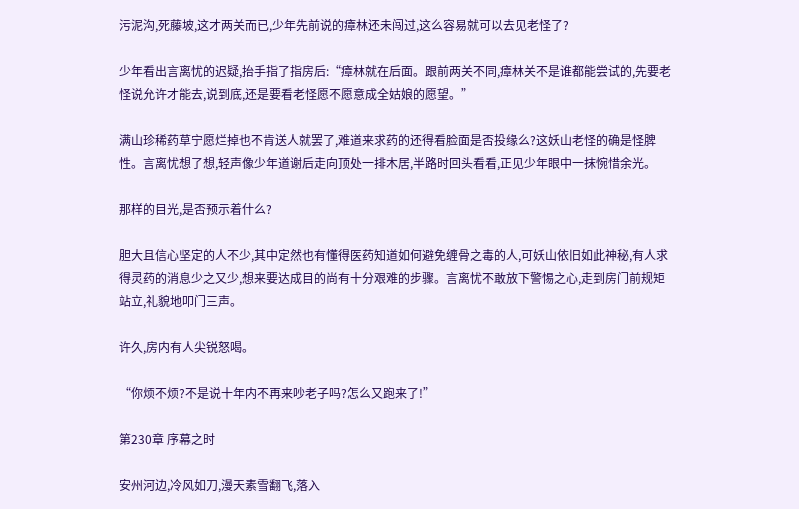污泥沟,死藤坡,这才两关而已,少年先前说的瘴林还未闯过,这么容易就可以去见老怪了?

少年看出言离忧的迟疑,抬手指了指房后:“瘴林就在后面。跟前两关不同,瘴林关不是谁都能尝试的,先要老怪说允许才能去,说到底,还是要看老怪愿不愿意成全姑娘的愿望。”

满山珍稀药草宁愿烂掉也不肯送人就罢了,难道来求药的还得看脸面是否投缘么?这妖山老怪的确是怪脾性。言离忧想了想,轻声像少年道谢后走向顶处一排木居,半路时回头看看,正见少年眼中一抹惋惜余光。

那样的目光,是否预示着什么?

胆大且信心坚定的人不少,其中定然也有懂得医药知道如何避免缠骨之毒的人,可妖山依旧如此神秘,有人求得灵药的消息少之又少,想来要达成目的尚有十分艰难的步骤。言离忧不敢放下警惕之心,走到房门前规矩站立,礼貌地叩门三声。

许久,房内有人尖锐怒喝。

“你烦不烦?不是说十年内不再来吵老子吗?怎么又跑来了!”

第230章 序幕之时

安州河边,冷风如刀,漫天素雪翻飞,落入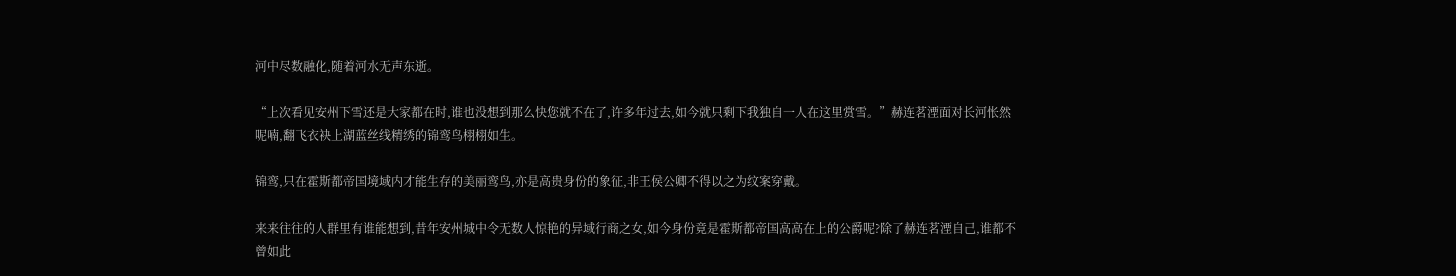河中尽数融化,随着河水无声东逝。

“上次看见安州下雪还是大家都在时,谁也没想到那么快您就不在了,许多年过去,如今就只剩下我独自一人在这里赏雪。”赫连茗湮面对长河怅然呢喃,翻飞衣袂上湖蓝丝线精绣的锦鸾鸟栩栩如生。

锦鸾,只在霍斯都帝国境域内才能生存的美丽鸾鸟,亦是高贵身份的象征,非王侯公卿不得以之为纹案穿戴。

来来往往的人群里有谁能想到,昔年安州城中令无数人惊艳的异域行商之女,如今身份竟是霍斯都帝国高高在上的公爵呢?除了赫连茗湮自己,谁都不曾如此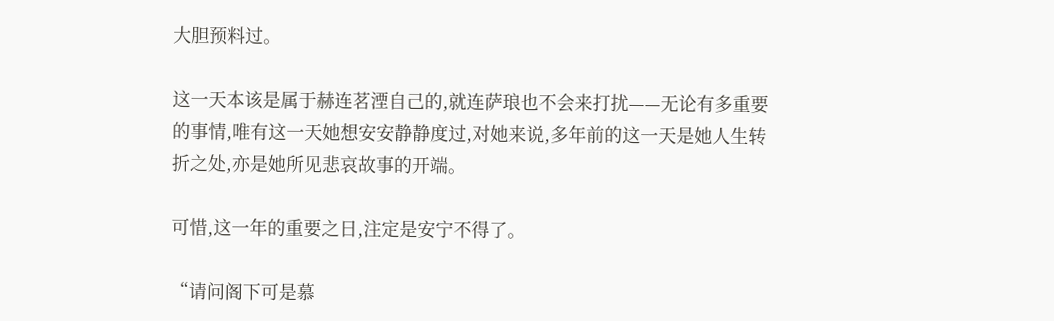大胆预料过。

这一天本该是属于赫连茗湮自己的,就连萨琅也不会来打扰——无论有多重要的事情,唯有这一天她想安安静静度过,对她来说,多年前的这一天是她人生转折之处,亦是她所见悲哀故事的开端。

可惜,这一年的重要之日,注定是安宁不得了。

“请问阁下可是慕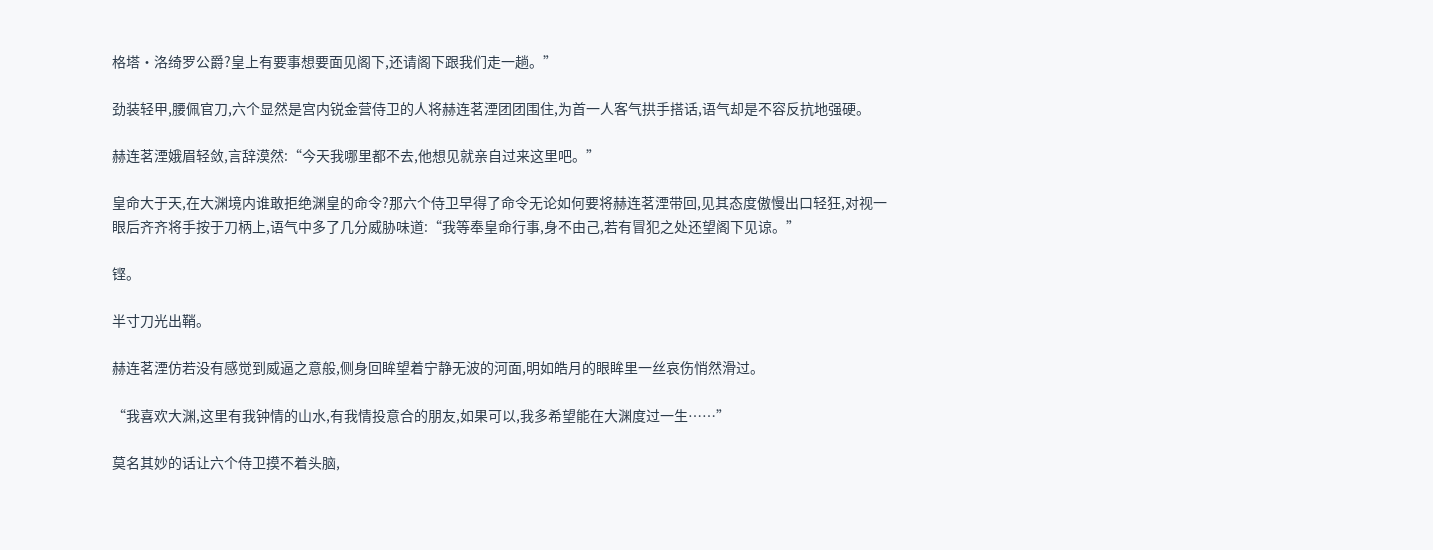格塔·洛绮罗公爵?皇上有要事想要面见阁下,还请阁下跟我们走一趟。”

劲装轻甲,腰佩官刀,六个显然是宫内锐金营侍卫的人将赫连茗湮团团围住,为首一人客气拱手搭话,语气却是不容反抗地强硬。

赫连茗湮娥眉轻敛,言辞漠然:“今天我哪里都不去,他想见就亲自过来这里吧。”

皇命大于天,在大渊境内谁敢拒绝渊皇的命令?那六个侍卫早得了命令无论如何要将赫连茗湮带回,见其态度傲慢出口轻狂,对视一眼后齐齐将手按于刀柄上,语气中多了几分威胁味道:“我等奉皇命行事,身不由己,若有冒犯之处还望阁下见谅。”

铿。

半寸刀光出鞘。

赫连茗湮仿若没有感觉到威逼之意般,侧身回眸望着宁静无波的河面,明如皓月的眼眸里一丝哀伤悄然滑过。

“我喜欢大渊,这里有我钟情的山水,有我情投意合的朋友,如果可以,我多希望能在大渊度过一生……”

莫名其妙的话让六个侍卫摸不着头脑,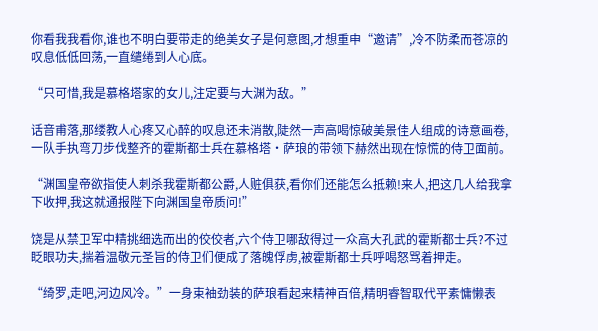你看我我看你,谁也不明白要带走的绝美女子是何意图,才想重申“邀请”,冷不防柔而苍凉的叹息低低回荡,一直缱绻到人心底。

“只可惜,我是慕格塔家的女儿,注定要与大渊为敌。”

话音甫落,那缕教人心疼又心醉的叹息还未消散,陡然一声高喝惊破美景佳人组成的诗意画卷,一队手执弯刀步伐整齐的霍斯都士兵在慕格塔·萨琅的带领下赫然出现在惊慌的侍卫面前。

“渊国皇帝欲指使人刺杀我霍斯都公爵,人赃俱获,看你们还能怎么抵赖!来人,把这几人给我拿下收押,我这就通报陛下向渊国皇帝质问!”

饶是从禁卫军中精挑细选而出的佼佼者,六个侍卫哪敌得过一众高大孔武的霍斯都士兵?不过眨眼功夫,揣着温敬元圣旨的侍卫们便成了落魄俘虏,被霍斯都士兵呼喝怒骂着押走。

“绮罗,走吧,河边风冷。”一身束袖劲装的萨琅看起来精神百倍,精明睿智取代平素慵懒表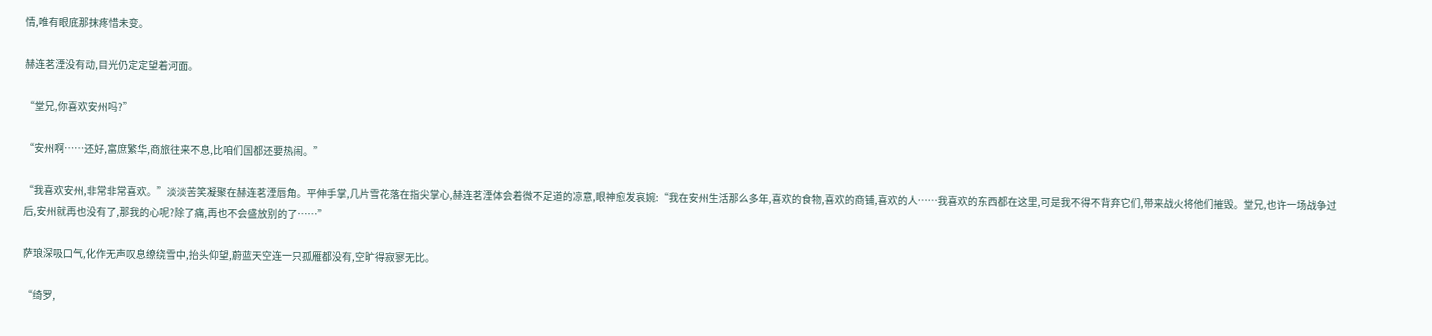情,唯有眼底那抹疼惜未变。

赫连茗湮没有动,目光仍定定望着河面。

“堂兄,你喜欢安州吗?”

“安州啊……还好,富庶繁华,商旅往来不息,比咱们国都还要热闹。”

“我喜欢安州,非常非常喜欢。”淡淡苦笑凝聚在赫连茗湮唇角。平伸手掌,几片雪花落在指尖掌心,赫连茗湮体会着微不足道的凉意,眼神愈发哀婉:“我在安州生活那么多年,喜欢的食物,喜欢的商铺,喜欢的人……我喜欢的东西都在这里,可是我不得不背弃它们,带来战火将他们摧毁。堂兄,也许一场战争过后,安州就再也没有了,那我的心呢?除了痛,再也不会盛放别的了……”

萨琅深吸口气,化作无声叹息缭绕雪中,抬头仰望,蔚蓝天空连一只孤雁都没有,空旷得寂寥无比。

“绮罗,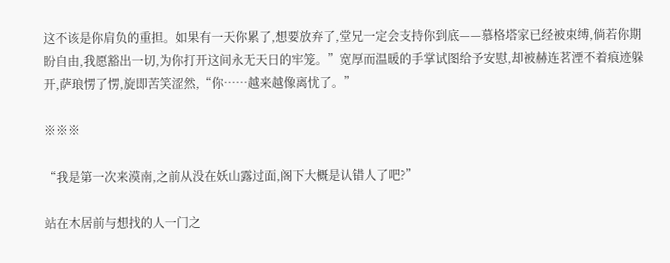这不该是你肩负的重担。如果有一天你累了,想要放弃了,堂兄一定会支持你到底——慕格塔家已经被束缚,倘若你期盼自由,我愿豁出一切,为你打开这间永无天日的牢笼。”宽厚而温暖的手掌试图给予安慰,却被赫连茗湮不着痕迹躲开,萨琅愣了愣,旋即苦笑涩然,“你……越来越像离忧了。”

※※※

“我是第一次来漠南,之前从没在妖山露过面,阁下大概是认错人了吧?”

站在木居前与想找的人一门之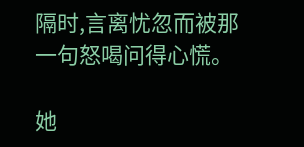隔时,言离忧忽而被那一句怒喝问得心慌。

她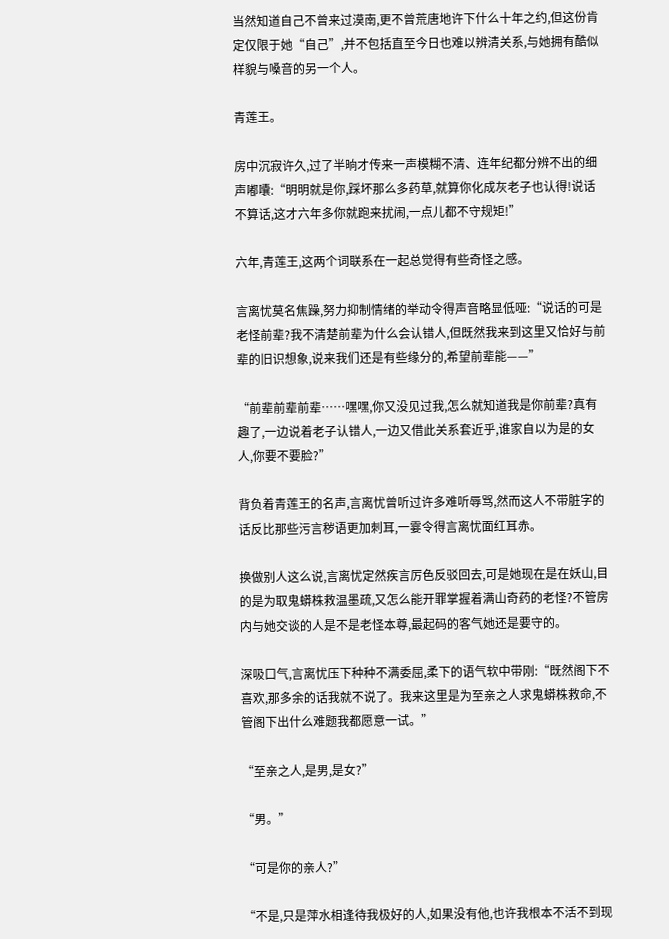当然知道自己不曾来过漠南,更不曾荒唐地许下什么十年之约,但这份肯定仅限于她“自己”,并不包括直至今日也难以辨清关系,与她拥有酷似样貌与嗓音的另一个人。

青莲王。

房中沉寂许久,过了半晌才传来一声模糊不清、连年纪都分辨不出的细声嘟囔:“明明就是你,踩坏那么多药草,就算你化成灰老子也认得!说话不算话,这才六年多你就跑来扰闹,一点儿都不守规矩!”

六年,青莲王,这两个词联系在一起总觉得有些奇怪之感。

言离忧莫名焦躁,努力抑制情绪的举动令得声音略显低哑:“说话的可是老怪前辈?我不清楚前辈为什么会认错人,但既然我来到这里又恰好与前辈的旧识想象,说来我们还是有些缘分的,希望前辈能——”

“前辈前辈前辈……嘿嘿,你又没见过我,怎么就知道我是你前辈?真有趣了,一边说着老子认错人,一边又借此关系套近乎,谁家自以为是的女人,你要不要脸?”

背负着青莲王的名声,言离忧曾听过许多难听辱骂,然而这人不带脏字的话反比那些污言秽语更加刺耳,一霎令得言离忧面红耳赤。

换做别人这么说,言离忧定然疾言厉色反驳回去,可是她现在是在妖山,目的是为取鬼蟒株救温墨疏,又怎么能开罪掌握着满山奇药的老怪?不管房内与她交谈的人是不是老怪本尊,最起码的客气她还是要守的。

深吸口气,言离忧压下种种不满委屈,柔下的语气软中带刚:“既然阁下不喜欢,那多余的话我就不说了。我来这里是为至亲之人求鬼蟒株救命,不管阁下出什么难题我都愿意一试。”

“至亲之人,是男,是女?”

“男。”

“可是你的亲人?”

“不是,只是萍水相逢待我极好的人,如果没有他,也许我根本不活不到现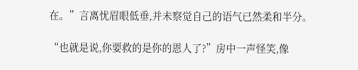在。”言离忧眉眼低垂,并未察觉自己的语气已然柔和半分。

“也就是说,你要救的是你的恩人了?”房中一声怪笑,像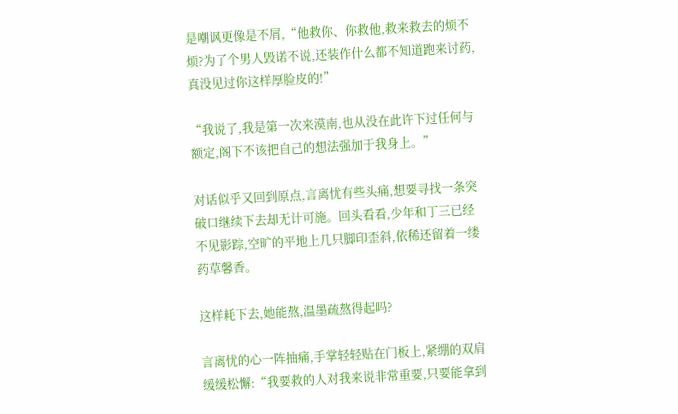是嘲讽更像是不屑,“他救你、你救他,救来救去的烦不烦?为了个男人毁诺不说,还装作什么都不知道跑来讨药,真没见过你这样厚脸皮的!”

“我说了,我是第一次来漠南,也从没在此许下过任何与额定,阁下不该把自己的想法强加于我身上。”

对话似乎又回到原点,言离忧有些头痛,想要寻找一条突破口继续下去却无计可施。回头看看,少年和丁三已经不见影踪,空旷的平地上几只脚印歪斜,依稀还留着一缕药草馨香。

这样耗下去,她能熬,温墨疏熬得起吗?

言离忧的心一阵抽痛,手掌轻轻贴在门板上,紧绷的双肩缓缓松懈:“我要救的人对我来说非常重要,只要能拿到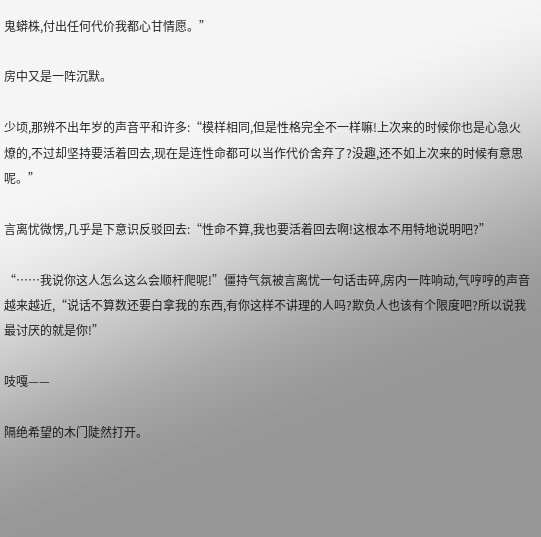鬼蟒株,付出任何代价我都心甘情愿。”

房中又是一阵沉默。

少顷,那辨不出年岁的声音平和许多:“模样相同,但是性格完全不一样嘛!上次来的时候你也是心急火燎的,不过却坚持要活着回去,现在是连性命都可以当作代价舍弃了?没趣,还不如上次来的时候有意思呢。”

言离忧微愣,几乎是下意识反驳回去:“性命不算,我也要活着回去啊!这根本不用特地说明吧?”

“……我说你这人怎么这么会顺杆爬呢!”僵持气氛被言离忧一句话击碎,房内一阵响动,气哼哼的声音越来越近,“说话不算数还要白拿我的东西,有你这样不讲理的人吗?欺负人也该有个限度吧?所以说我最讨厌的就是你!”

吱嘎——

隔绝希望的木门陡然打开。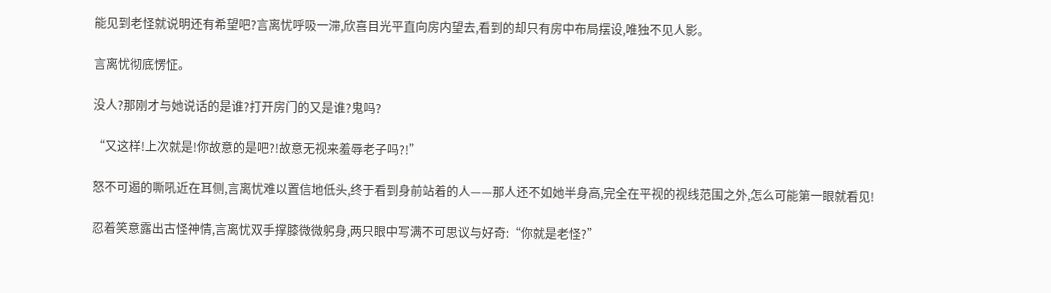能见到老怪就说明还有希望吧?言离忧呼吸一滞,欣喜目光平直向房内望去,看到的却只有房中布局摆设,唯独不见人影。

言离忧彻底愣怔。

没人?那刚才与她说话的是谁?打开房门的又是谁?鬼吗?

“又这样!上次就是!你故意的是吧?!故意无视来羞辱老子吗?!”

怒不可遏的嘶吼近在耳侧,言离忧难以置信地低头,终于看到身前站着的人——那人还不如她半身高,完全在平视的视线范围之外,怎么可能第一眼就看见!

忍着笑意露出古怪神情,言离忧双手撑膝微微躬身,两只眼中写满不可思议与好奇:“你就是老怪?”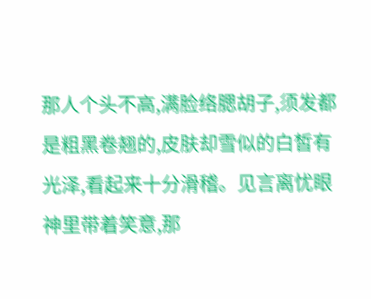那人个头不高,满脸络腮胡子,须发都是粗黑卷翘的,皮肤却雪似的白皙有光泽,看起来十分滑稽。见言离忧眼神里带着笑意,那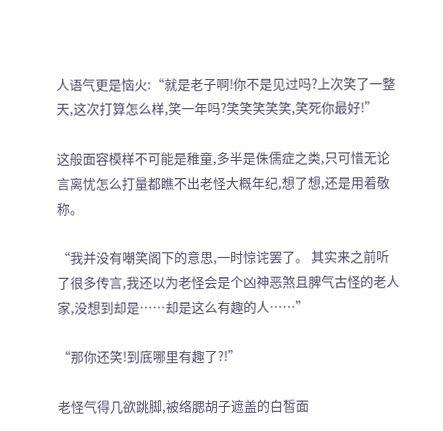人语气更是恼火:“就是老子啊!你不是见过吗?上次笑了一整天,这次打算怎么样,笑一年吗?笑笑笑笑笑,笑死你最好!”

这般面容模样不可能是稚童,多半是侏儒症之类,只可惜无论言离忧怎么打量都瞧不出老怪大概年纪,想了想,还是用着敬称。

“我并没有嘲笑阁下的意思,一时惊诧罢了。 其实来之前听了很多传言,我还以为老怪会是个凶神恶煞且脾气古怪的老人家,没想到却是……却是这么有趣的人……”

“那你还笑!到底哪里有趣了?!”

老怪气得几欲跳脚,被络腮胡子遮盖的白皙面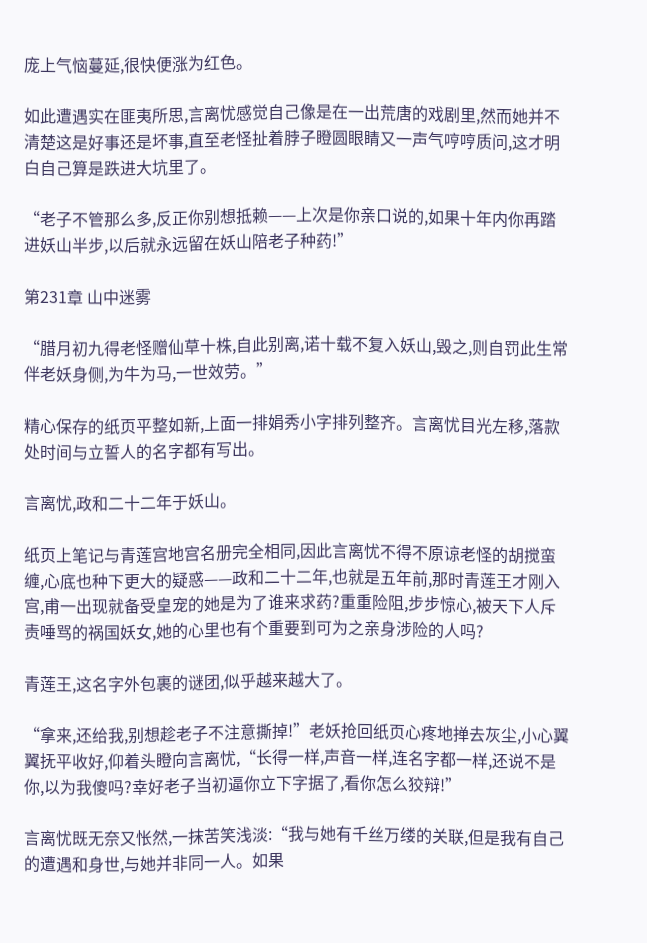庞上气恼蔓延,很快便涨为红色。

如此遭遇实在匪夷所思,言离忧感觉自己像是在一出荒唐的戏剧里,然而她并不清楚这是好事还是坏事,直至老怪扯着脖子瞪圆眼睛又一声气哼哼质问,这才明白自己算是跌进大坑里了。

“老子不管那么多,反正你别想抵赖——上次是你亲口说的,如果十年内你再踏进妖山半步,以后就永远留在妖山陪老子种药!”

第231章 山中迷雾

“腊月初九得老怪赠仙草十株,自此别离,诺十载不复入妖山,毁之,则自罚此生常伴老妖身侧,为牛为马,一世效劳。”

精心保存的纸页平整如新,上面一排娟秀小字排列整齐。言离忧目光左移,落款处时间与立誓人的名字都有写出。

言离忧,政和二十二年于妖山。

纸页上笔记与青莲宫地宫名册完全相同,因此言离忧不得不原谅老怪的胡搅蛮缠,心底也种下更大的疑惑——政和二十二年,也就是五年前,那时青莲王才刚入宫,甫一出现就备受皇宠的她是为了谁来求药?重重险阻,步步惊心,被天下人斥责唾骂的祸国妖女,她的心里也有个重要到可为之亲身涉险的人吗?

青莲王,这名字外包裹的谜团,似乎越来越大了。

“拿来,还给我,别想趁老子不注意撕掉!”老妖抢回纸页心疼地掸去灰尘,小心翼翼抚平收好,仰着头瞪向言离忧,“长得一样,声音一样,连名字都一样,还说不是你,以为我傻吗?幸好老子当初逼你立下字据了,看你怎么狡辩!”

言离忧既无奈又怅然,一抹苦笑浅淡:“我与她有千丝万缕的关联,但是我有自己的遭遇和身世,与她并非同一人。如果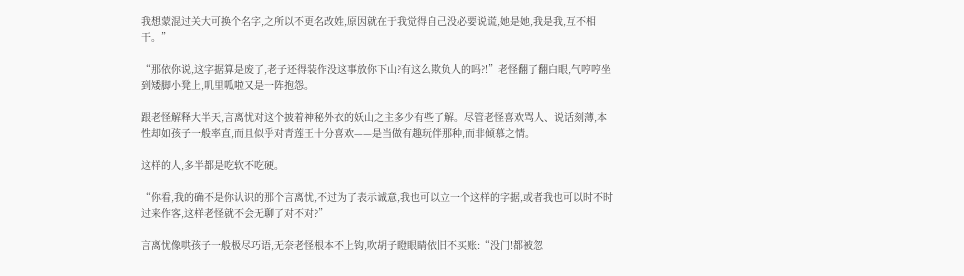我想蒙混过关大可换个名字,之所以不更名改姓,原因就在于我觉得自己没必要说谎,她是她,我是我,互不相干。”

“那依你说,这字据算是废了,老子还得装作没这事放你下山?有这么欺负人的吗?!”老怪翻了翻白眼,气哼哼坐到矮脚小凳上,叽里呱啦又是一阵抱怨。

跟老怪解释大半天,言离忧对这个披着神秘外衣的妖山之主多少有些了解。尽管老怪喜欢骂人、说话刻薄,本性却如孩子一般率直,而且似乎对青莲王十分喜欢——是当做有趣玩伴那种,而非倾慕之情。

这样的人,多半都是吃软不吃硬。

“你看,我的确不是你认识的那个言离忧,不过为了表示诚意,我也可以立一个这样的字据,或者我也可以时不时过来作客,这样老怪就不会无聊了对不对?”

言离忧像哄孩子一般极尽巧语,无奈老怪根本不上钩,吹胡子瞪眼睛依旧不买账:“没门!都被忽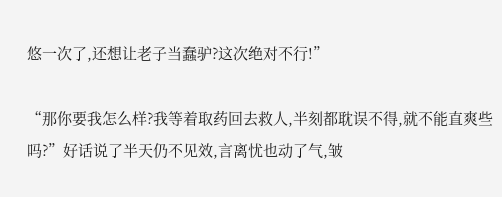悠一次了,还想让老子当蠢驴?这次绝对不行!”

“那你要我怎么样?我等着取药回去救人,半刻都耽误不得,就不能直爽些吗?”好话说了半天仍不见效,言离忧也动了气,皱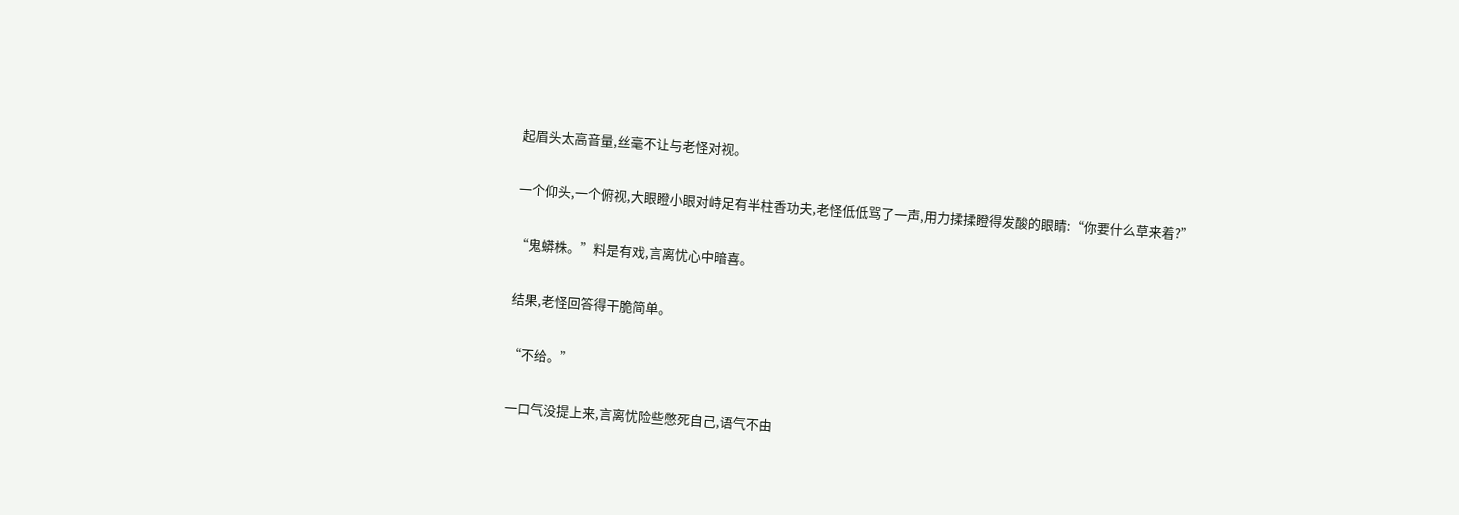起眉头太高音量,丝毫不让与老怪对视。

一个仰头,一个俯视,大眼瞪小眼对峙足有半柱香功夫,老怪低低骂了一声,用力揉揉瞪得发酸的眼睛:“你要什么草来着?”

“鬼蟒株。”料是有戏,言离忧心中暗喜。

结果,老怪回答得干脆简单。

“不给。”

一口气没提上来,言离忧险些憋死自己,语气不由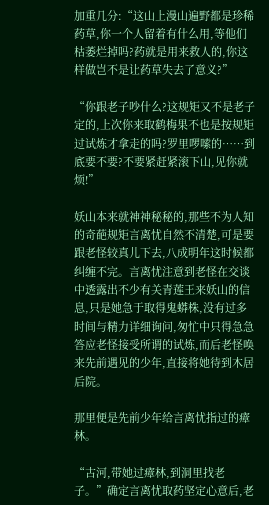加重几分:“这山上漫山遍野都是珍稀药草,你一个人留着有什么用,等他们枯萎烂掉吗?药就是用来救人的,你这样做岂不是让药草失去了意义?”

“你跟老子吵什么?这规矩又不是老子定的,上次你来取鹤梅果不也是按规矩过试炼才拿走的吗?罗里啰嗦的……到底要不要?不要紧赶紧滚下山,见你就烦!”

妖山本来就神神秘秘的,那些不为人知的奇葩规矩言离忧自然不清楚,可是要跟老怪较真儿下去,八成明年这时候都纠缠不完。言离忧注意到老怪在交谈中透露出不少有关青莲王来妖山的信息,只是她急于取得鬼蟒株,没有过多时间与精力详细询问,匆忙中只得急急答应老怪接受所谓的试炼,而后老怪唤来先前遇见的少年,直接将她待到木居后院。

那里便是先前少年给言离忧指过的瘴林。

“古河,带她过瘴林,到洞里找老子。”确定言离忧取药坚定心意后,老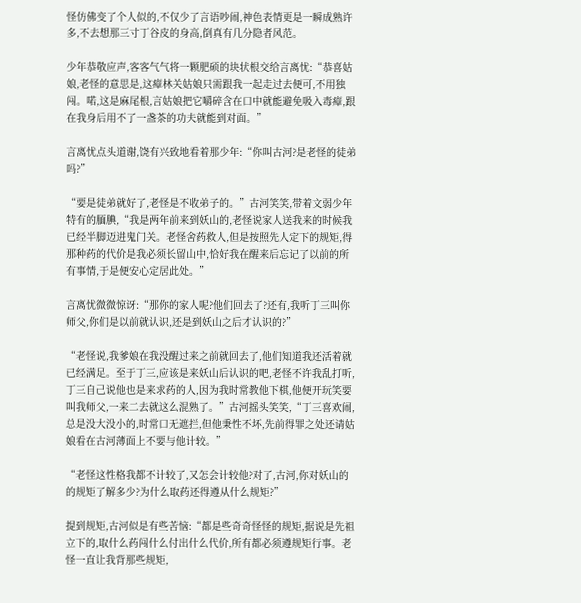怪仿佛变了个人似的,不仅少了言语吵闹,神色表情更是一瞬成熟许多,不去想那三寸丁谷皮的身高,倒真有几分隐者风范。

少年恭敬应声,客客气气将一颗肥硕的块状根交给言离忧:“恭喜姑娘,老怪的意思是,这瘴林关姑娘只需跟我一起走过去便可,不用独闯。喏,这是麻尾根,言姑娘把它嚼碎含在口中就能避免吸入毒瘴,跟在我身后用不了一盏茶的功夫就能到对面。”

言离忧点头道谢,饶有兴致地看着那少年:“你叫古河?是老怪的徒弟吗?”

“要是徒弟就好了,老怪是不收弟子的。”古河笑笑,带着文弱少年特有的腼腆,“我是两年前来到妖山的,老怪说家人送我来的时候我已经半脚迈进鬼门关。老怪舍药救人,但是按照先人定下的规矩,得那种药的代价是我必须长留山中,恰好我在醒来后忘记了以前的所有事情,于是便安心定居此处。”

言离忧微微惊讶:“那你的家人呢?他们回去了?还有,我听丁三叫你师父,你们是以前就认识,还是到妖山之后才认识的?”

“老怪说,我爹娘在我没醒过来之前就回去了,他们知道我还活着就已经满足。至于丁三,应该是来妖山后认识的吧,老怪不许我乱打听,丁三自己说他也是来求药的人,因为我时常教他下棋,他便开玩笑要叫我师父,一来二去就这么混熟了。”古河摇头笑笑,“丁三喜欢闹,总是没大没小的,时常口无遮拦,但他秉性不坏,先前得罪之处还请姑娘看在古河薄面上不要与他计较。”

“老怪这性格我都不计较了,又怎会计较他?对了,古河,你对妖山的的规矩了解多少?为什么取药还得遵从什么规矩?”

提到规矩,古河似是有些苦恼:“都是些奇奇怪怪的规矩,据说是先祖立下的,取什么药闯什么付出什么代价,所有都必须遵规矩行事。老怪一直让我背那些规矩,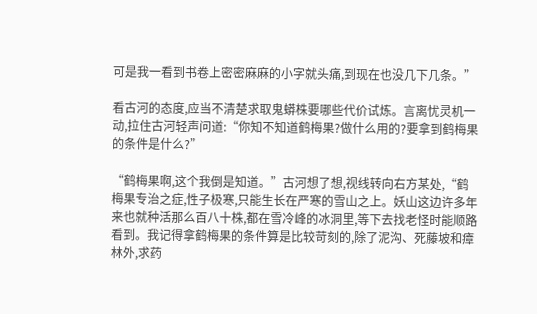可是我一看到书卷上密密麻麻的小字就头痛,到现在也没几下几条。”

看古河的态度,应当不清楚求取鬼蟒株要哪些代价试炼。言离忧灵机一动,拉住古河轻声问道:“你知不知道鹤梅果?做什么用的?要拿到鹤梅果的条件是什么?”

“鹤梅果啊,这个我倒是知道。”古河想了想,视线转向右方某处,“鹤梅果专治之症,性子极寒,只能生长在严寒的雪山之上。妖山这边许多年来也就种活那么百八十株,都在雪冷峰的冰洞里,等下去找老怪时能顺路看到。我记得拿鹤梅果的条件算是比较苛刻的,除了泥沟、死藤坡和瘴林外,求药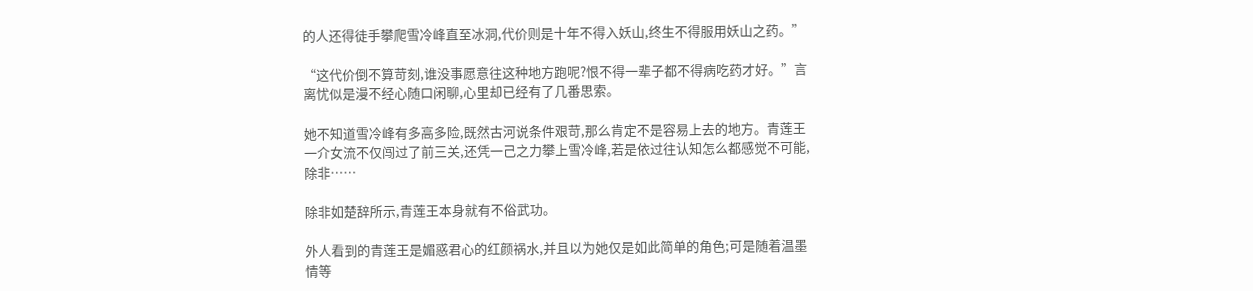的人还得徒手攀爬雪冷峰直至冰洞,代价则是十年不得入妖山,终生不得服用妖山之药。”

“这代价倒不算苛刻,谁没事愿意往这种地方跑呢?恨不得一辈子都不得病吃药才好。”言离忧似是漫不经心随口闲聊,心里却已经有了几番思索。

她不知道雪冷峰有多高多险,既然古河说条件艰苛,那么肯定不是容易上去的地方。青莲王一介女流不仅闯过了前三关,还凭一己之力攀上雪冷峰,若是依过往认知怎么都感觉不可能,除非……

除非如楚辞所示,青莲王本身就有不俗武功。

外人看到的青莲王是媚惑君心的红颜祸水,并且以为她仅是如此简单的角色;可是随着温墨情等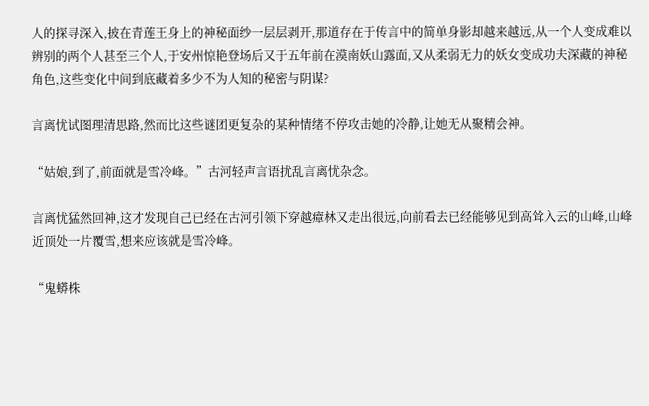人的探寻深入,披在青莲王身上的神秘面纱一层层剥开,那道存在于传言中的简单身影却越来越远,从一个人变成难以辨别的两个人甚至三个人,于安州惊艳登场后又于五年前在漠南妖山露面,又从柔弱无力的妖女变成功夫深藏的神秘角色,这些变化中间到底藏着多少不为人知的秘密与阴谋?

言离忧试图理清思路,然而比这些谜团更复杂的某种情绪不停攻击她的冷静,让她无从聚精会神。

“姑娘,到了,前面就是雪冷峰。”古河轻声言语扰乱言离忧杂念。

言离忧猛然回神,这才发现自己已经在古河引领下穿越瘴林又走出很远,向前看去已经能够见到高耸入云的山峰,山峰近顶处一片覆雪,想来应该就是雪冷峰。

“鬼蟒株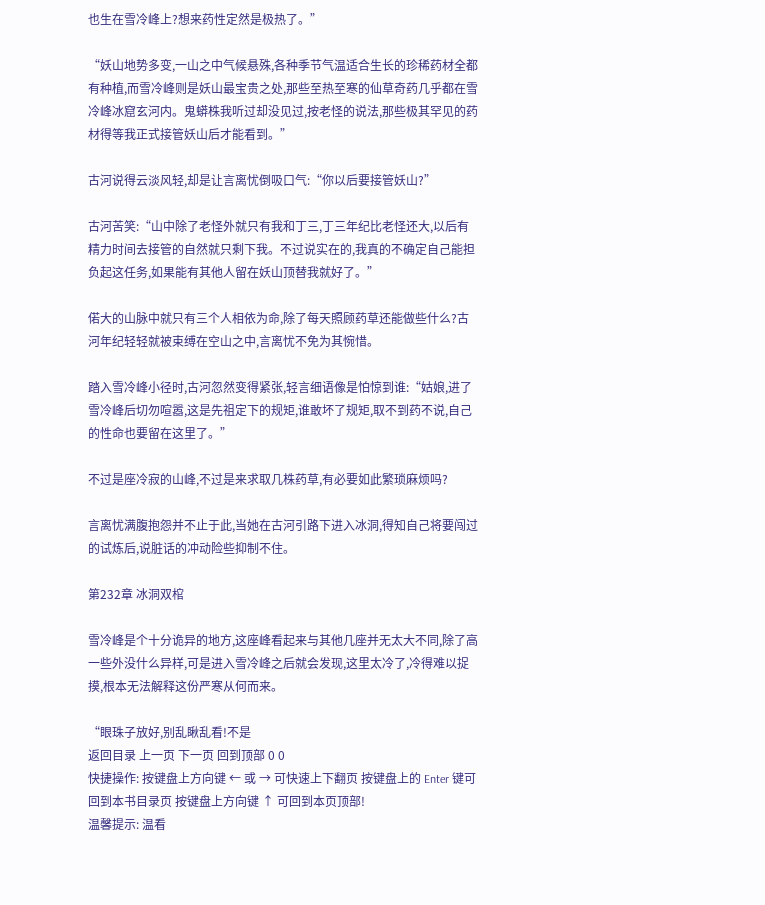也生在雪冷峰上?想来药性定然是极热了。”

“妖山地势多变,一山之中气候悬殊,各种季节气温适合生长的珍稀药材全都有种植,而雪冷峰则是妖山最宝贵之处,那些至热至寒的仙草奇药几乎都在雪冷峰冰窟玄河内。鬼蟒株我听过却没见过,按老怪的说法,那些极其罕见的药材得等我正式接管妖山后才能看到。”

古河说得云淡风轻,却是让言离忧倒吸口气:“你以后要接管妖山?”

古河苦笑:“山中除了老怪外就只有我和丁三,丁三年纪比老怪还大,以后有精力时间去接管的自然就只剩下我。不过说实在的,我真的不确定自己能担负起这任务,如果能有其他人留在妖山顶替我就好了。”

偌大的山脉中就只有三个人相依为命,除了每天照顾药草还能做些什么?古河年纪轻轻就被束缚在空山之中,言离忧不免为其惋惜。

踏入雪冷峰小径时,古河忽然变得紧张,轻言细语像是怕惊到谁:“姑娘,进了雪冷峰后切勿喧嚣,这是先祖定下的规矩,谁敢坏了规矩,取不到药不说,自己的性命也要留在这里了。”

不过是座冷寂的山峰,不过是来求取几株药草,有必要如此繁琐麻烦吗?

言离忧满腹抱怨并不止于此,当她在古河引路下进入冰洞,得知自己将要闯过的试炼后,说脏话的冲动险些抑制不住。

第232章 冰洞双棺

雪冷峰是个十分诡异的地方,这座峰看起来与其他几座并无太大不同,除了高一些外没什么异样,可是进入雪冷峰之后就会发现,这里太冷了,冷得难以捉摸,根本无法解释这份严寒从何而来。

“眼珠子放好,别乱瞅乱看!不是
返回目录 上一页 下一页 回到顶部 0 0
快捷操作: 按键盘上方向键 ← 或 → 可快速上下翻页 按键盘上的 Enter 键可回到本书目录页 按键盘上方向键 ↑ 可回到本页顶部!
温馨提示: 温看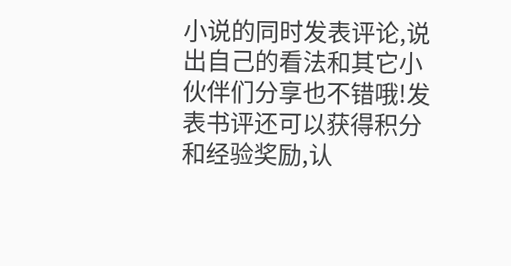小说的同时发表评论,说出自己的看法和其它小伙伴们分享也不错哦!发表书评还可以获得积分和经验奖励,认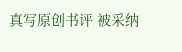真写原创书评 被采纳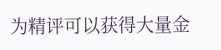为精评可以获得大量金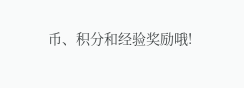币、积分和经验奖励哦!